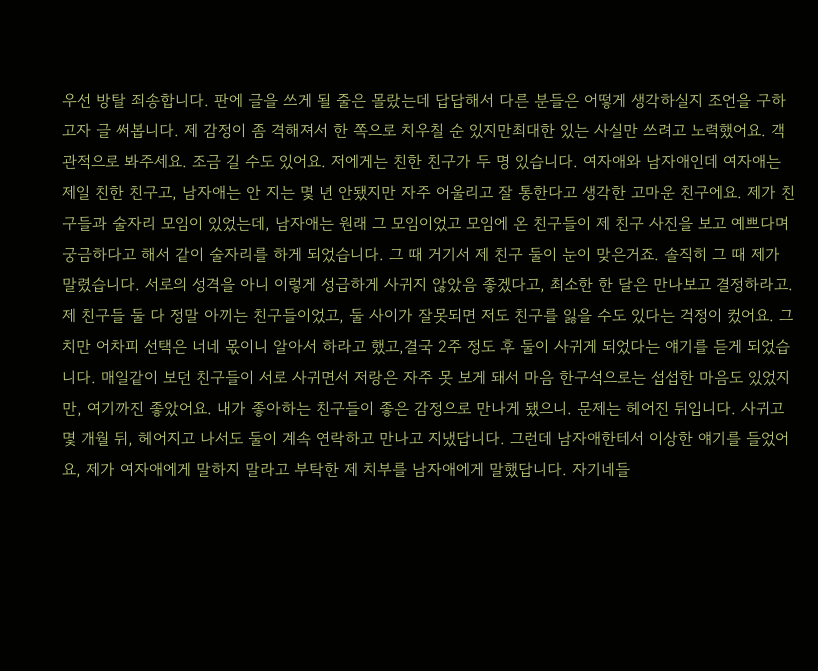우선 방탈 죄송합니다. 판에 글을 쓰게 될 줄은 몰랐는데 답답해서 다른 분들은 어떻게 생각하실지 조언을 구하고자 글 써봅니다. 제 감정이 좀 격해져서 한 쪽으로 치우칠 순 있지만최대한 있는 사실만 쓰려고 노력했어요. 객관적으로 봐주세요. 조금 길 수도 있어요. 저에게는 친한 친구가 두 명 있습니다. 여자애와 남자애인데 여자애는 제일 친한 친구고, 남자애는 안 지는 몇 년 안됐지만 자주 어울리고 잘 통한다고 생각한 고마운 친구에요. 제가 친구들과 술자리 모임이 있었는데, 남자애는 원래 그 모임이었고 모임에 온 친구들이 제 친구 사진을 보고 예쁘다며 궁금하다고 해서 같이 술자리를 하게 되었습니다. 그 때 거기서 제 친구 둘이 눈이 맞은거죠. 솔직히 그 때 제가 말렸습니다. 서로의 성격을 아니 이렇게 성급하게 사귀지 않았음 좋겠다고, 최소한 한 달은 만나보고 결정하라고. 제 친구들 둘 다 정말 아끼는 친구들이었고, 둘 사이가 잘못되면 저도 친구를 잃을 수도 있다는 걱정이 컸어요. 그치만 어차피 선택은 너네 몫이니 알아서 하라고 했고,결국 2주 정도 후 둘이 사귀게 되었다는 얘기를 듣게 되었습니다. 매일같이 보던 친구들이 서로 사귀면서 저랑은 자주 못 보게 돼서 마음 한구석으로는 섭섭한 마음도 있었지만, 여기까진 좋았어요. 내가 좋아하는 친구들이 좋은 감정으로 만나게 됐으니. 문제는 헤어진 뒤입니다. 사귀고 몇 개월 뒤, 헤어지고 나서도 둘이 계속 연락하고 만나고 지냈답니다. 그런데 남자애한테서 이상한 얘기를 들었어요, 제가 여자애에게 말하지 말라고 부탁한 제 치부를 남자애에게 말했답니다. 자기네들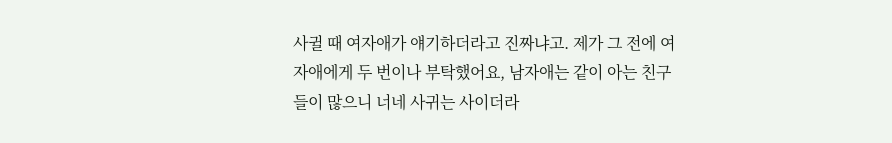사귈 때 여자애가 얘기하더라고 진짜냐고. 제가 그 전에 여자애에게 두 번이나 부탁했어요, 남자애는 같이 아는 친구들이 많으니 너네 사귀는 사이더라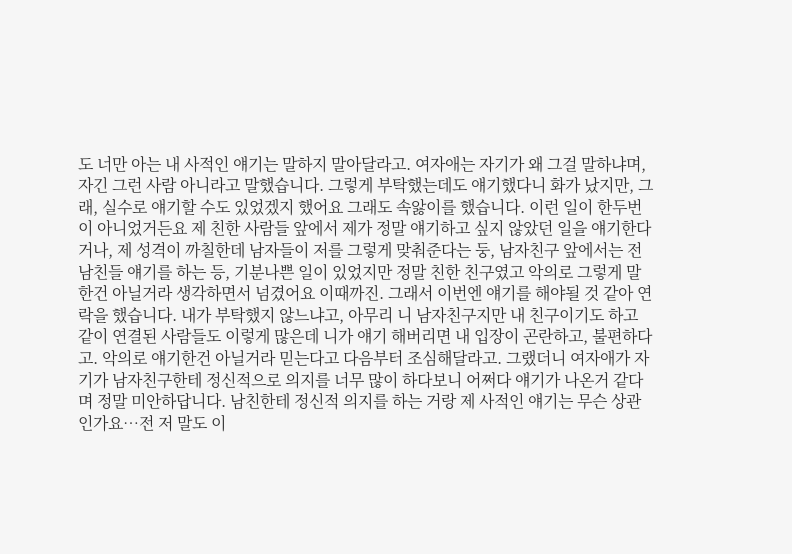도 너만 아는 내 사적인 얘기는 말하지 말아달라고. 여자애는 자기가 왜 그걸 말하냐며, 자긴 그런 사람 아니라고 말했습니다. 그렇게 부탁했는데도 얘기했다니 화가 났지만, 그래, 실수로 얘기할 수도 있었겠지 했어요 그래도 속앓이를 했습니다. 이런 일이 한두번이 아니었거든요 제 친한 사람들 앞에서 제가 정말 얘기하고 싶지 않았던 일을 얘기한다거나, 제 성격이 까칠한데 남자들이 저를 그렇게 맞춰준다는 둥, 남자친구 앞에서는 전 남친들 얘기를 하는 등, 기분나쁜 일이 있었지만 정말 친한 친구였고 악의로 그렇게 말한건 아닐거라 생각하면서 넘겼어요 이때까진. 그래서 이번엔 얘기를 해야될 것 같아 연락을 했습니다. 내가 부탁했지 않느냐고, 아무리 니 남자친구지만 내 친구이기도 하고 같이 연결된 사람들도 이렇게 많은데 니가 얘기 해버리면 내 입장이 곤란하고, 불편하다고. 악의로 얘기한건 아닐거라 믿는다고 다음부터 조심해달라고. 그랬더니 여자애가 자기가 남자친구한테 정신적으로 의지를 너무 많이 하다보니 어쩌다 얘기가 나온거 같다며 정말 미안하답니다. 남친한테 정신적 의지를 하는 거랑 제 사적인 얘기는 무슨 상관인가요…전 저 말도 이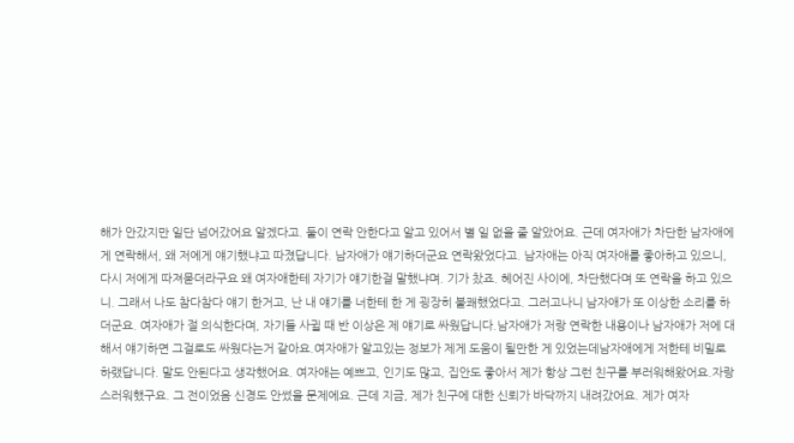해가 안갔지만 일단 넘어갔어요 알겠다고. 둘이 연락 안한다고 알고 있어서 별 일 없을 줄 알았어요. 근데 여자애가 차단한 남자애에게 연락해서, 왜 저에게 얘기했냐고 따졌답니다. 남자애가 얘기하더군요 연락왔었다고. 남자애는 아직 여자애를 좋아하고 있으니, 다시 저에게 따져묻더라구요 왜 여자애한테 자기가 얘기한걸 말했냐며. 기가 찼죠. 헤어진 사이에, 차단했다며 또 연락을 하고 있으니. 그래서 나도 참다참다 얘기 한거고, 난 내 얘기를 너한테 한 게 굉장히 불쾌했었다고. 그러고나니 남자애가 또 이상한 소리를 하더군요. 여자애가 절 의식한다며, 자기들 사귈 때 반 이상은 제 얘기로 싸웠답니다.남자애가 저랑 연락한 내용이나 남자애가 저에 대해서 얘기하면 그걸로도 싸웠다는거 같아요.여자애가 알고있는 정보가 제게 도움이 될만한 게 있었는데남자애에게 저한테 비밀로 하랬답니다. 말도 안된다고 생각했어요. 여자애는 예쁘고, 인기도 많고, 집안도 좋아서 제가 항상 그런 친구를 부러워해왔어요.자랑스러워했구요. 그 전이었음 신경도 안썼을 문제에요. 근데 지금, 제가 친구에 대한 신뢰가 바닥까지 내려갔어요. 제가 여자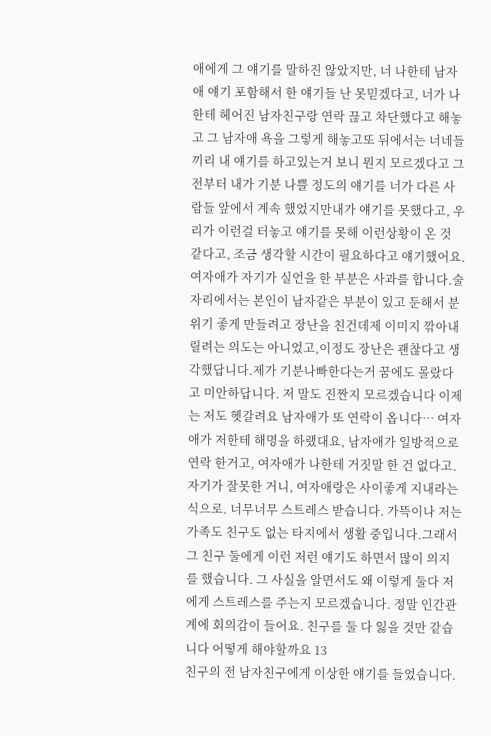애에게 그 얘기를 말하진 않았지만, 너 나한테 남자애 얘기 포함해서 한 얘기들 난 못믿겠다고, 너가 나한테 헤어진 남자친구랑 연락 끊고 차단했다고 해놓고 그 남자애 욕을 그렇게 해놓고또 뒤에서는 너네들끼리 내 얘기를 하고있는거 보니 뭔지 모르겠다고 그 전부터 내가 기분 나쁠 정도의 얘기를 너가 다른 사람들 앞에서 계속 했었지만내가 얘기를 못했다고, 우리가 이런걸 터놓고 얘기를 못해 이런상황이 온 것 같다고, 조금 생각할 시간이 필요하다고 얘기했어요. 여자애가 자기가 실언을 한 부분은 사과를 합니다.술자리에서는 본인이 남자같은 부분이 있고 둔해서 분위기 좋게 만들려고 장난을 친건데제 이미지 깎아내릴려는 의도는 아니었고,이정도 장난은 괜찮다고 생각했답니다.제가 기분나빠한다는거 꿈에도 몰랐다고 미안하답니다. 저 말도 진짠지 모르겠습니다 이제는 저도 헷갈려요 남자애가 또 연락이 옵니다… 여자애가 저한테 해명을 하랬대요, 남자애가 일방적으로 연락 한거고, 여자애가 나한테 거짓말 한 건 없다고. 자기가 잘못한 거니, 여자애랑은 사이좋게 지내라는 식으로. 너무너무 스트레스 받습니다. 가뜩이나 저는 가족도 친구도 없는 타지에서 생활 중입니다.그래서 그 친구 둘에게 이런 저런 얘기도 하면서 많이 의지를 했습니다. 그 사실을 알면서도 왜 이렇게 둘다 저에게 스트레스를 주는지 모르겠습니다. 정말 인간관계에 회의감이 들어요. 친구를 둘 다 잃을 것만 같습니다 어떻게 해야할까요 13
친구의 전 남자친구에게 이상한 얘기를 들었습니다.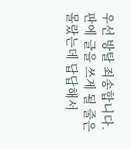우선 방탈 죄송합니다.
판에 글을 쓰게 될 줄은 몰랐는데 답답해서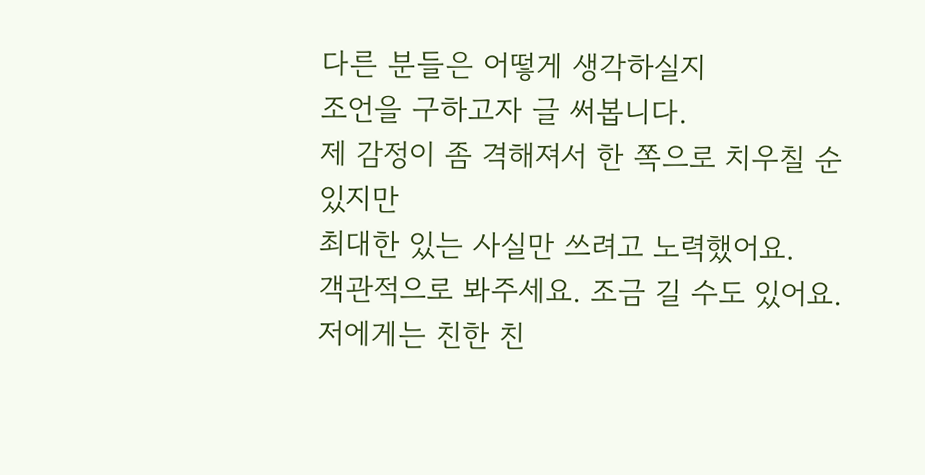다른 분들은 어떻게 생각하실지
조언을 구하고자 글 써봅니다.
제 감정이 좀 격해져서 한 쪽으로 치우칠 순 있지만
최대한 있는 사실만 쓰려고 노력했어요.
객관적으로 봐주세요. 조금 길 수도 있어요.
저에게는 친한 친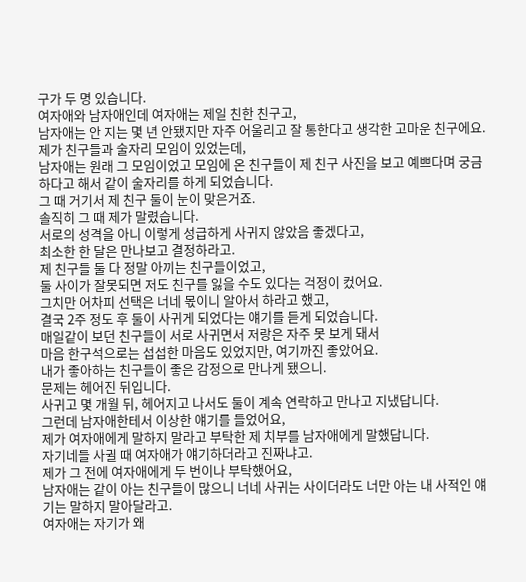구가 두 명 있습니다.
여자애와 남자애인데 여자애는 제일 친한 친구고,
남자애는 안 지는 몇 년 안됐지만 자주 어울리고 잘 통한다고 생각한 고마운 친구에요.
제가 친구들과 술자리 모임이 있었는데,
남자애는 원래 그 모임이었고 모임에 온 친구들이 제 친구 사진을 보고 예쁘다며 궁금하다고 해서 같이 술자리를 하게 되었습니다.
그 때 거기서 제 친구 둘이 눈이 맞은거죠.
솔직히 그 때 제가 말렸습니다.
서로의 성격을 아니 이렇게 성급하게 사귀지 않았음 좋겠다고,
최소한 한 달은 만나보고 결정하라고.
제 친구들 둘 다 정말 아끼는 친구들이었고,
둘 사이가 잘못되면 저도 친구를 잃을 수도 있다는 걱정이 컸어요.
그치만 어차피 선택은 너네 몫이니 알아서 하라고 했고,
결국 2주 정도 후 둘이 사귀게 되었다는 얘기를 듣게 되었습니다.
매일같이 보던 친구들이 서로 사귀면서 저랑은 자주 못 보게 돼서
마음 한구석으로는 섭섭한 마음도 있었지만, 여기까진 좋았어요.
내가 좋아하는 친구들이 좋은 감정으로 만나게 됐으니.
문제는 헤어진 뒤입니다.
사귀고 몇 개월 뒤, 헤어지고 나서도 둘이 계속 연락하고 만나고 지냈답니다.
그런데 남자애한테서 이상한 얘기를 들었어요,
제가 여자애에게 말하지 말라고 부탁한 제 치부를 남자애에게 말했답니다.
자기네들 사귈 때 여자애가 얘기하더라고 진짜냐고.
제가 그 전에 여자애에게 두 번이나 부탁했어요,
남자애는 같이 아는 친구들이 많으니 너네 사귀는 사이더라도 너만 아는 내 사적인 얘기는 말하지 말아달라고.
여자애는 자기가 왜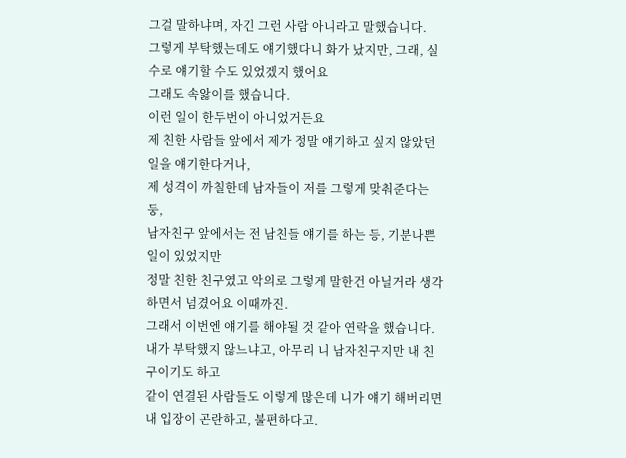그걸 말하냐며, 자긴 그런 사람 아니라고 말했습니다.
그렇게 부탁했는데도 얘기했다니 화가 났지만, 그래, 실수로 얘기할 수도 있었겠지 했어요
그래도 속앓이를 했습니다.
이런 일이 한두번이 아니었거든요
제 친한 사람들 앞에서 제가 정말 얘기하고 싶지 않았던 일을 얘기한다거나,
제 성격이 까칠한데 남자들이 저를 그렇게 맞춰준다는 둥,
남자친구 앞에서는 전 남친들 얘기를 하는 등, 기분나쁜 일이 있었지만
정말 친한 친구였고 악의로 그렇게 말한건 아닐거라 생각하면서 넘겼어요 이때까진.
그래서 이번엔 얘기를 해야될 것 같아 연락을 했습니다.
내가 부탁했지 않느냐고, 아무리 니 남자친구지만 내 친구이기도 하고
같이 연결된 사람들도 이렇게 많은데 니가 얘기 해버리면 내 입장이 곤란하고, 불편하다고.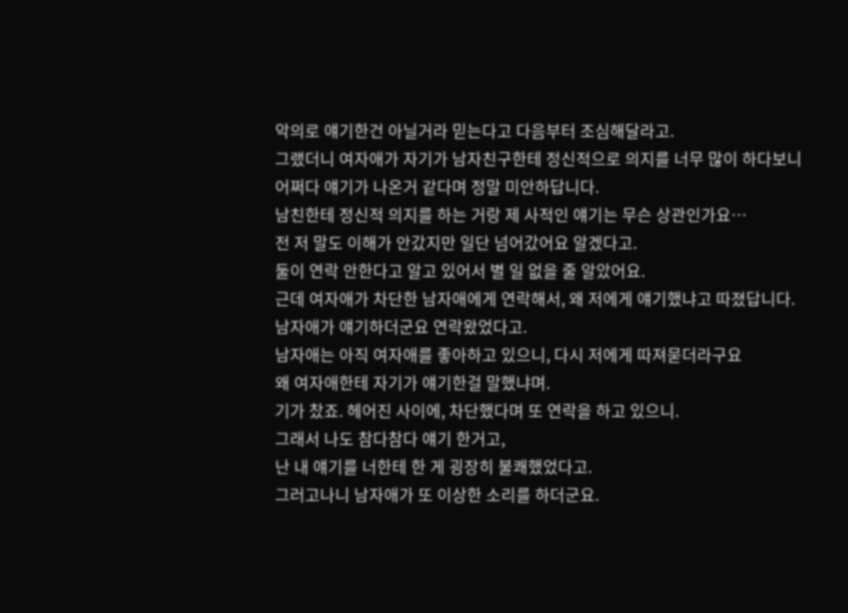악의로 얘기한건 아닐거라 믿는다고 다음부터 조심해달라고.
그랬더니 여자애가 자기가 남자친구한테 정신적으로 의지를 너무 많이 하다보니
어쩌다 얘기가 나온거 같다며 정말 미안하답니다.
남친한테 정신적 의지를 하는 거랑 제 사적인 얘기는 무슨 상관인가요…
전 저 말도 이해가 안갔지만 일단 넘어갔어요 알겠다고.
둘이 연락 안한다고 알고 있어서 별 일 없을 줄 알았어요.
근데 여자애가 차단한 남자애에게 연락해서, 왜 저에게 얘기했냐고 따졌답니다.
남자애가 얘기하더군요 연락왔었다고.
남자애는 아직 여자애를 좋아하고 있으니, 다시 저에게 따져묻더라구요
왜 여자애한테 자기가 얘기한걸 말했냐며.
기가 찼죠. 헤어진 사이에, 차단했다며 또 연락을 하고 있으니.
그래서 나도 참다참다 얘기 한거고,
난 내 얘기를 너한테 한 게 굉장히 불쾌했었다고.
그러고나니 남자애가 또 이상한 소리를 하더군요.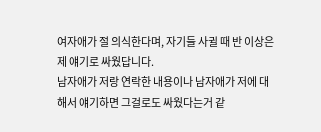여자애가 절 의식한다며, 자기들 사귈 때 반 이상은 제 얘기로 싸웠답니다.
남자애가 저랑 연락한 내용이나 남자애가 저에 대해서 얘기하면 그걸로도 싸웠다는거 같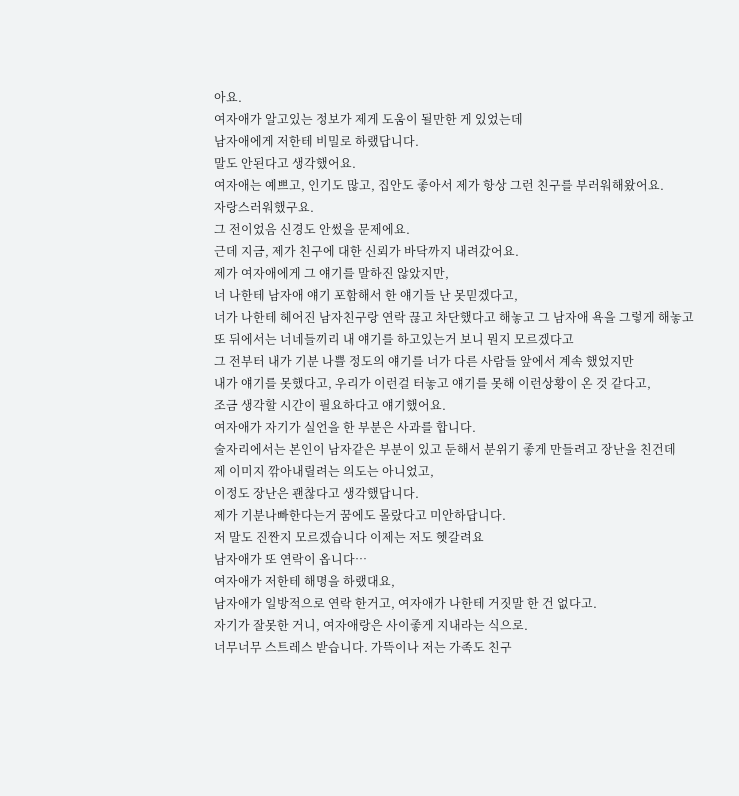아요.
여자애가 알고있는 정보가 제게 도움이 될만한 게 있었는데
남자애에게 저한테 비밀로 하랬답니다.
말도 안된다고 생각했어요.
여자애는 예쁘고, 인기도 많고, 집안도 좋아서 제가 항상 그런 친구를 부러워해왔어요.
자랑스러워했구요.
그 전이었음 신경도 안썼을 문제에요.
근데 지금, 제가 친구에 대한 신뢰가 바닥까지 내려갔어요.
제가 여자애에게 그 얘기를 말하진 않았지만,
너 나한테 남자애 얘기 포함해서 한 얘기들 난 못믿겠다고,
너가 나한테 헤어진 남자친구랑 연락 끊고 차단했다고 해놓고 그 남자애 욕을 그렇게 해놓고
또 뒤에서는 너네들끼리 내 얘기를 하고있는거 보니 뭔지 모르겠다고
그 전부터 내가 기분 나쁠 정도의 얘기를 너가 다른 사람들 앞에서 계속 했었지만
내가 얘기를 못했다고, 우리가 이런걸 터놓고 얘기를 못해 이런상황이 온 것 같다고,
조금 생각할 시간이 필요하다고 얘기했어요.
여자애가 자기가 실언을 한 부분은 사과를 합니다.
술자리에서는 본인이 남자같은 부분이 있고 둔해서 분위기 좋게 만들려고 장난을 친건데
제 이미지 깎아내릴려는 의도는 아니었고,
이정도 장난은 괜찮다고 생각했답니다.
제가 기분나빠한다는거 꿈에도 몰랐다고 미안하답니다.
저 말도 진짠지 모르겠습니다 이제는 저도 헷갈려요
남자애가 또 연락이 옵니다…
여자애가 저한테 해명을 하랬대요,
남자애가 일방적으로 연락 한거고, 여자애가 나한테 거짓말 한 건 없다고.
자기가 잘못한 거니, 여자애랑은 사이좋게 지내라는 식으로.
너무너무 스트레스 받습니다. 가뜩이나 저는 가족도 친구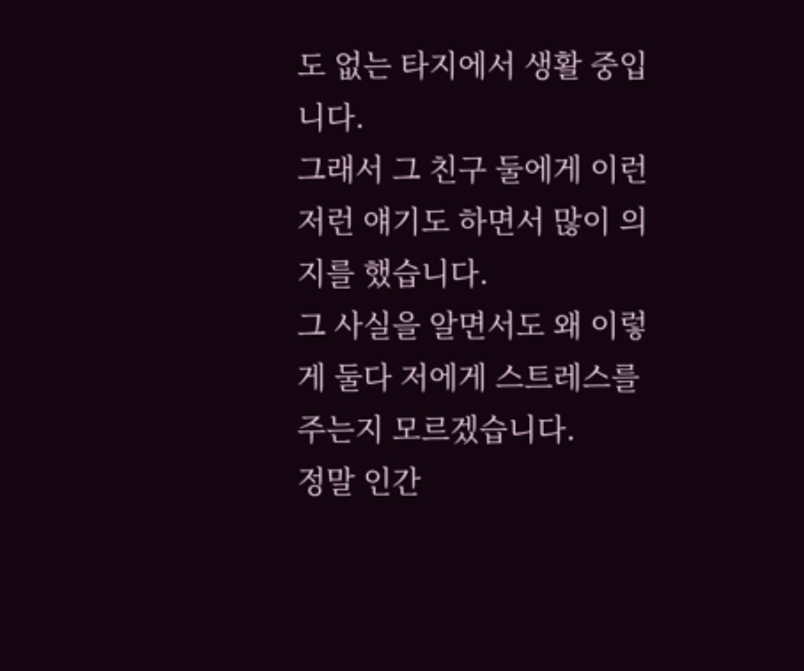도 없는 타지에서 생활 중입니다.
그래서 그 친구 둘에게 이런 저런 얘기도 하면서 많이 의지를 했습니다.
그 사실을 알면서도 왜 이렇게 둘다 저에게 스트레스를 주는지 모르겠습니다.
정말 인간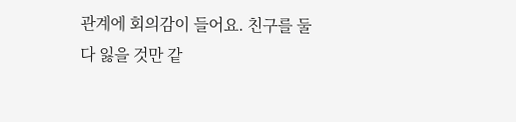관계에 회의감이 들어요. 친구를 둘 다 잃을 것만 같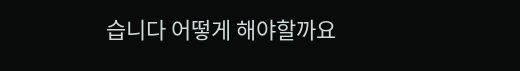습니다 어떻게 해야할까요